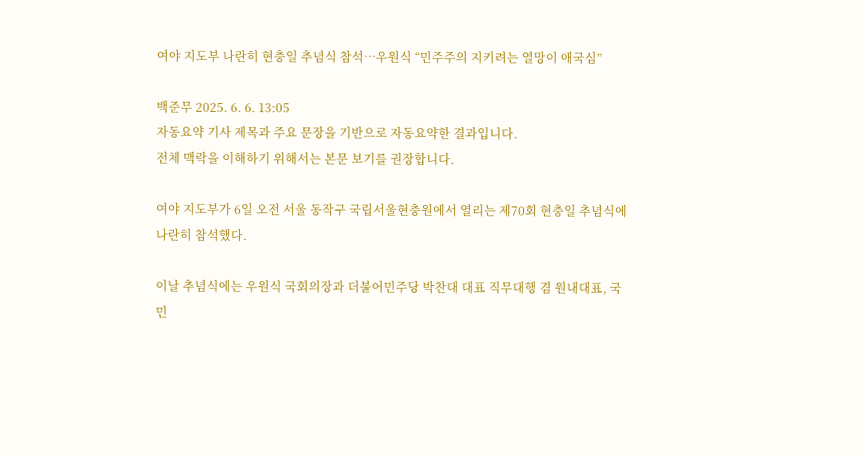여야 지도부 나란히 현충일 추념식 참석…우원식 “민주주의 지키려는 열망이 애국심”

백준무 2025. 6. 6. 13:05
자동요약 기사 제목과 주요 문장을 기반으로 자동요약한 결과입니다.
전체 맥락을 이해하기 위해서는 본문 보기를 권장합니다.

여야 지도부가 6일 오전 서울 동작구 국립서울현충원에서 열리는 제70회 현충일 추념식에 나란히 참석했다.

이날 추념식에는 우원식 국회의장과 더불어민주당 박찬대 대표 직무대행 겸 원내대표, 국민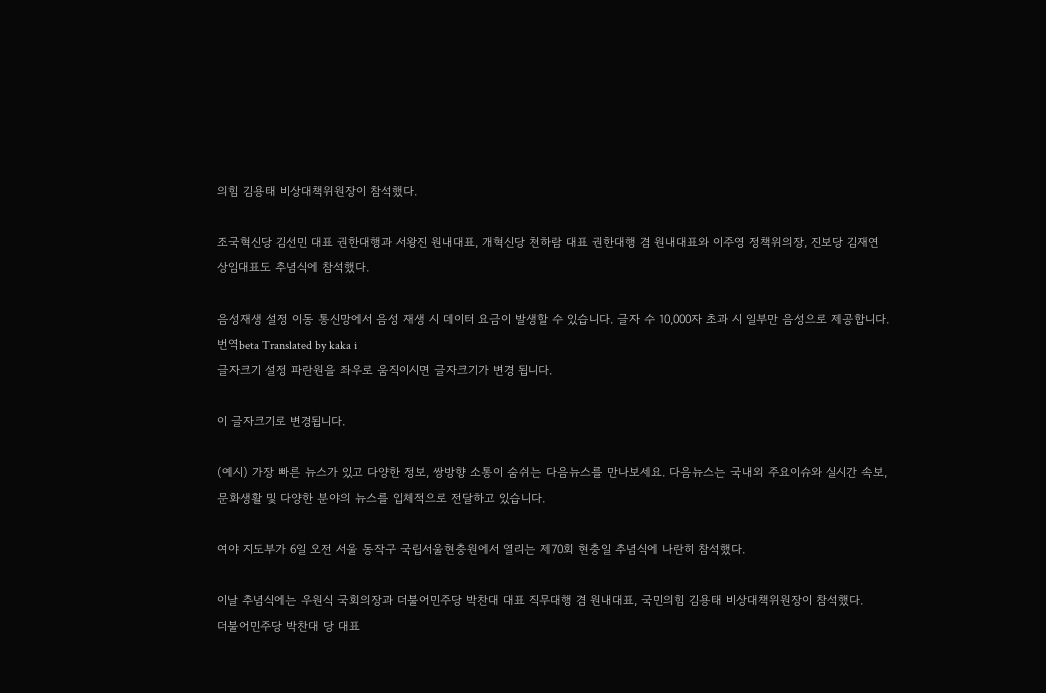의힘 김용태 비상대책위원장이 참석했다.

조국혁신당 김선민 대표 권한대행과 서왕진 원내대표, 개혁신당 천하람 대표 권한대행 겸 원내대표와 이주영 정책위의장, 진보당 김재연 상임대표도 추념식에 참석했다.

음성재생 설정 이동 통신망에서 음성 재생 시 데이터 요금이 발생할 수 있습니다. 글자 수 10,000자 초과 시 일부만 음성으로 제공합니다.
번역beta Translated by kaka i
글자크기 설정 파란원을 좌우로 움직이시면 글자크기가 변경 됩니다.

이 글자크기로 변경됩니다.

(예시) 가장 빠른 뉴스가 있고 다양한 정보, 쌍방향 소통이 숨쉬는 다음뉴스를 만나보세요. 다음뉴스는 국내외 주요이슈와 실시간 속보, 문화생활 및 다양한 분야의 뉴스를 입체적으로 전달하고 있습니다.

여야 지도부가 6일 오전 서울 동작구 국립서울현충원에서 열리는 제70회 현충일 추념식에 나란히 참석했다.

이날 추념식에는 우원식 국회의장과 더불어민주당 박찬대 대표 직무대행 겸 원내대표, 국민의힘 김용태 비상대책위원장이 참석했다.
더불어민주당 박찬대 당 대표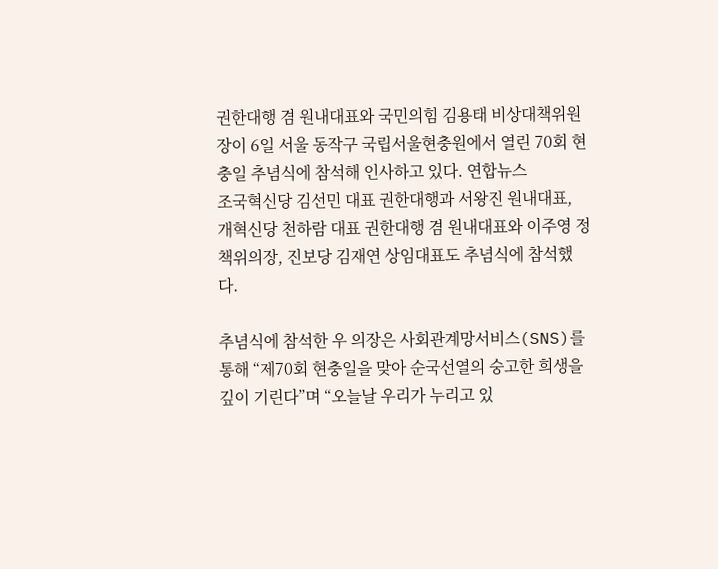권한대행 겸 원내대표와 국민의힘 김용태 비상대책위원장이 6일 서울 동작구 국립서울현충원에서 열린 70회 현충일 추념식에 참석해 인사하고 있다. 연합뉴스
조국혁신당 김선민 대표 권한대행과 서왕진 원내대표, 개혁신당 천하람 대표 권한대행 겸 원내대표와 이주영 정책위의장, 진보당 김재연 상임대표도 추념식에 참석했다.

추념식에 참석한 우 의장은 사회관계망서비스(SNS)를 통해 “제70회 현충일을 맞아 순국선열의 숭고한 희생을 깊이 기린다”며 “오늘날 우리가 누리고 있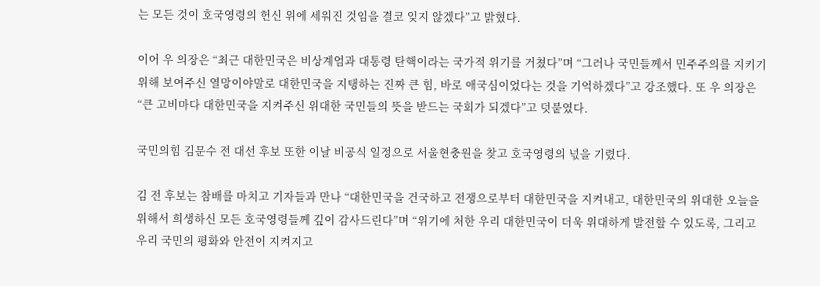는 모든 것이 호국영령의 헌신 위에 세워진 것임을 결코 잊지 않겠다”고 밝혔다.

이어 우 의장은 “최근 대한민국은 비상계엄과 대통령 탄핵이라는 국가적 위기를 거쳤다”며 “그러나 국민들께서 민주주의를 지키기 위해 보여주신 열망이야말로 대한민국을 지탱하는 진짜 큰 힘, 바로 애국심이었다는 것을 기억하겠다”고 강조했다. 또 우 의장은 “큰 고비마다 대한민국을 지켜주신 위대한 국민들의 뜻을 받드는 국회가 되겠다”고 덧붙였다.

국민의힘 김문수 전 대선 후보 또한 이날 비공식 일정으로 서울현충원을 찾고 호국영령의 넋을 기렸다.

김 전 후보는 참배를 마치고 기자들과 만나 “대한민국을 건국하고 전쟁으로부터 대한민국을 지켜내고, 대한민국의 위대한 오늘을 위해서 희생하신 모든 호국영령들께 깊이 감사드린다”며 “위기에 처한 우리 대한민국이 더욱 위대하게 발전할 수 있도록, 그리고 우리 국민의 평화와 안전이 지켜지고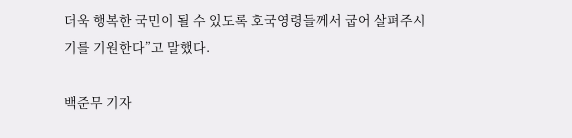더욱 행복한 국민이 될 수 있도록 호국영령들께서 굽어 살펴주시기를 기원한다”고 말했다.

백준무 기자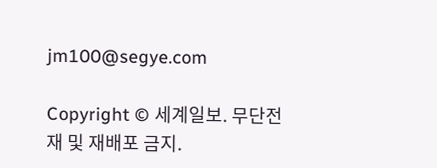jm100@segye.com

Copyright © 세계일보. 무단전재 및 재배포 금지.